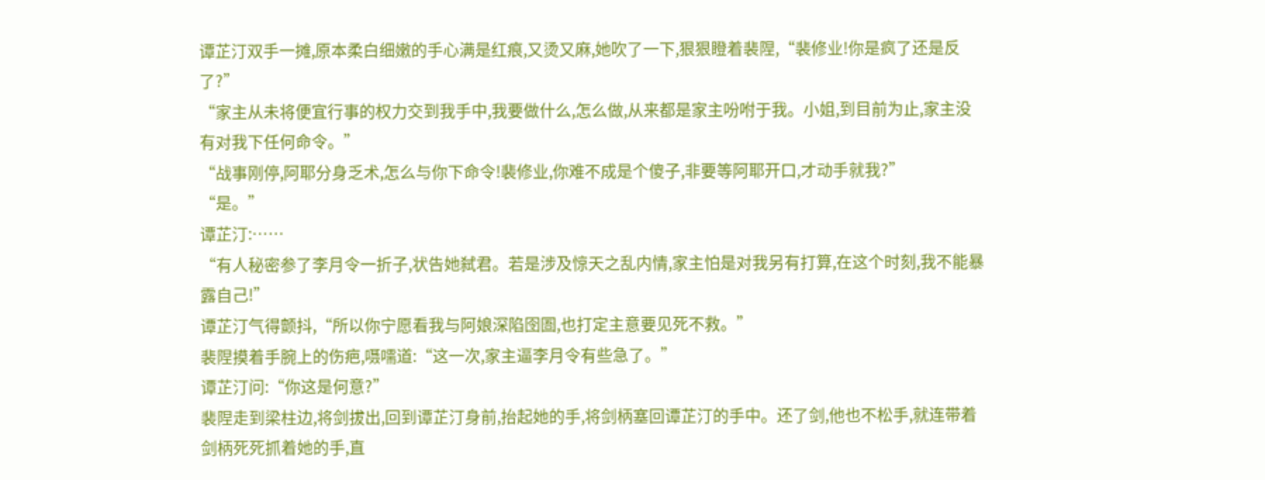谭芷汀双手一摊,原本柔白细嫩的手心满是红痕,又烫又麻,她吹了一下,狠狠瞪着裴陧,“裴修业!你是疯了还是反了?”
“家主从未将便宜行事的权力交到我手中,我要做什么,怎么做,从来都是家主吩咐于我。小姐,到目前为止,家主没有对我下任何命令。”
“战事刚停,阿耶分身乏术,怎么与你下命令!裴修业,你难不成是个傻子,非要等阿耶开口,才动手就我?”
“是。”
谭芷汀:……
“有人秘密参了李月令一折子,状告她弑君。若是涉及惊天之乱内情,家主怕是对我另有打算,在这个时刻,我不能暴露自己!”
谭芷汀气得颤抖,“所以你宁愿看我与阿娘深陷囹圄,也打定主意要见死不救。”
裴陧摸着手腕上的伤疤,嗫嚅道:“这一次,家主逼李月令有些急了。”
谭芷汀问:“你这是何意?”
裴陧走到梁柱边,将剑拔出,回到谭芷汀身前,抬起她的手,将剑柄塞回谭芷汀的手中。还了剑,他也不松手,就连带着剑柄死死抓着她的手,直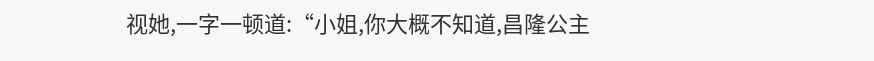视她,一字一顿道:“小姐,你大概不知道,昌隆公主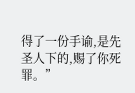得了一份手谕,是先圣人下的,赐了你死罪。”